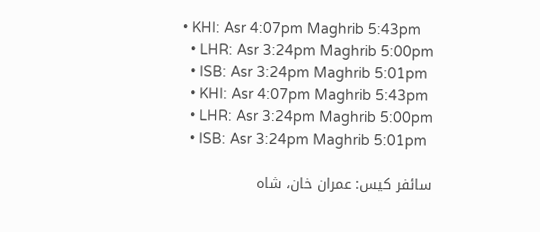• KHI: Asr 4:07pm Maghrib 5:43pm
  • LHR: Asr 3:24pm Maghrib 5:00pm
  • ISB: Asr 3:24pm Maghrib 5:01pm
  • KHI: Asr 4:07pm Maghrib 5:43pm
  • LHR: Asr 3:24pm Maghrib 5:00pm
  • ISB: Asr 3:24pm Maghrib 5:01pm

سائفر کیس: عمران خان، شاہ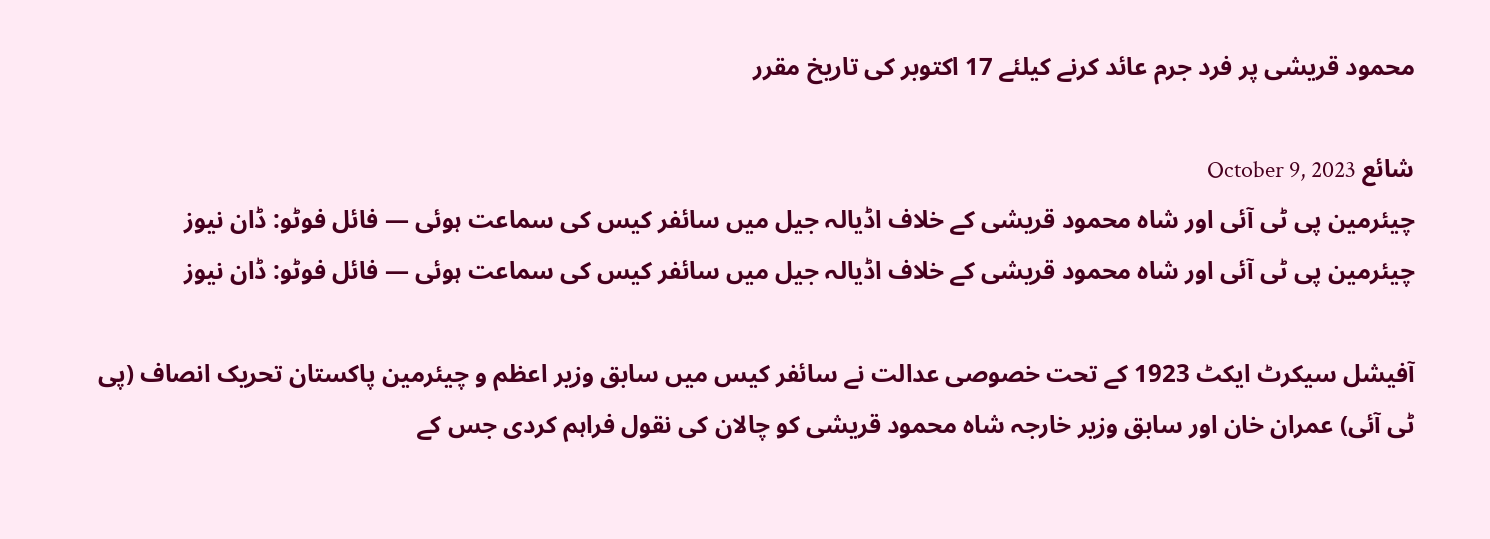محمود قریشی پر فرد جرم عائد کرنے کیلئے 17 اکتوبر کی تاریخ مقرر

شائع October 9, 2023
چیئرمین پی ٹی آئی اور شاہ محمود قریشی کے خلاف اڈیالہ جیل میں سائفر کیس کی سماعت ہوئی — فائل فوٹو: ڈان نیوز
چیئرمین پی ٹی آئی اور شاہ محمود قریشی کے خلاف اڈیالہ جیل میں سائفر کیس کی سماعت ہوئی — فائل فوٹو: ڈان نیوز

آفیشل سیکرٹ ایکٹ 1923 کے تحت خصوصی عدالت نے سائفر کیس میں سابق وزیر اعظم و چیئرمین پاکستان تحریک انصاف (پی ٹی آئی) عمران خان اور سابق وزیر خارجہ شاہ محمود قریشی کو چالان کی نقول فراہم کردی جس کے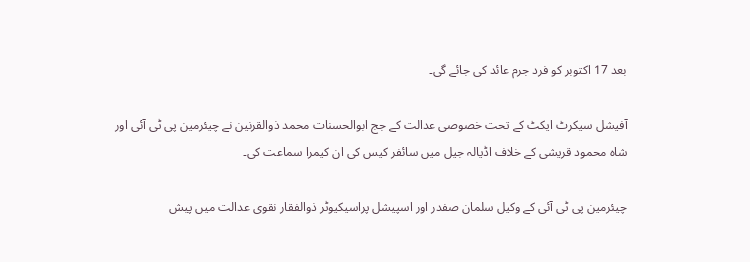بعد 17 اکتوبر کو فرد جرم عائد کی جائے گی۔

آفیشل سیکرٹ ایکٹ کے تحت خصوصی عدالت کے جج ابوالحسنات محمد ذوالقرنین نے چیئرمین پی ٹی آئی اور شاہ محمود قریشی کے خلاف اڈیالہ جیل میں سائفر کیس کی ان کیمرا سماعت کی۔

چیئرمین پی ٹی آئی کے وکیل سلمان صفدر اور اسپیشل پراسیکیوٹر ذوالفقار نقوی عدالت میں پیش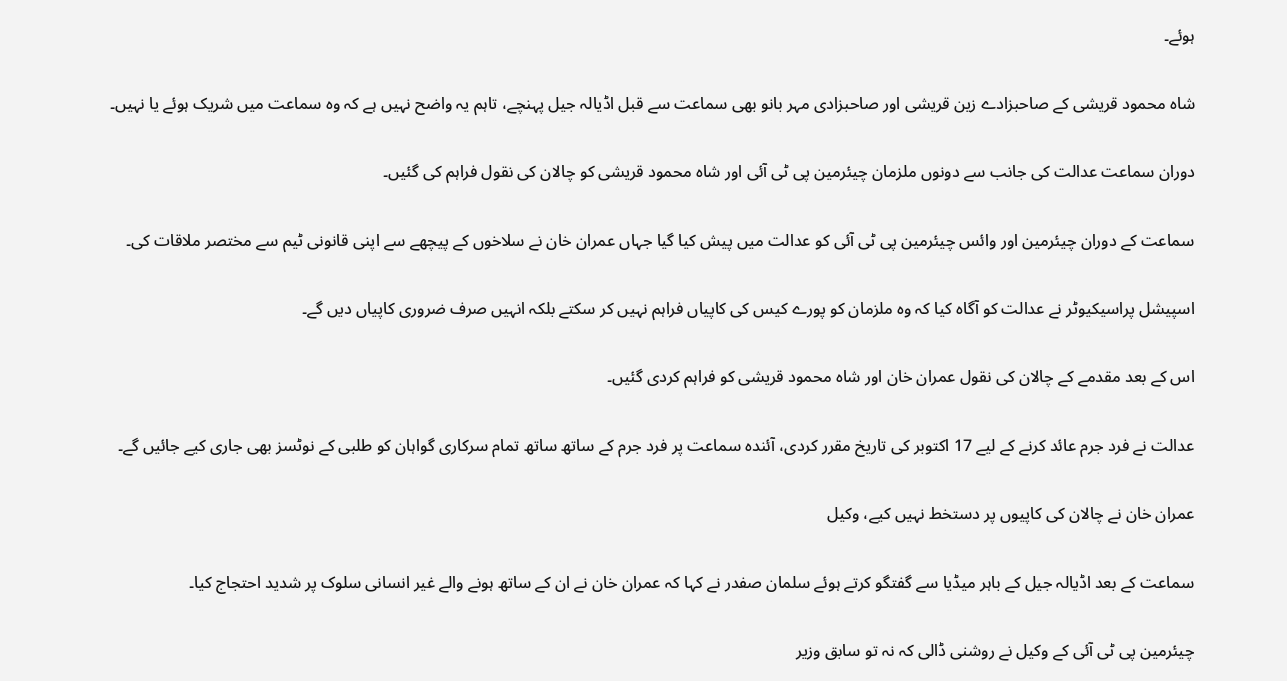ہوئے۔

شاہ محمود قریشی کے صاحبزادے زین قریشی اور صاحبزادی مہر بانو بھی سماعت سے قبل اڈیالہ جیل پہنچے، تاہم یہ واضح نہیں ہے کہ وہ سماعت میں شریک ہوئے یا نہیں۔

دوران سماعت عدالت کی جانب سے دونوں ملزمان چیئرمین پی ٹی آئی اور شاہ محمود قریشی کو چالان کی نقول فراہم کی گئیں۔

سماعت کے دوران چیئرمین اور وائس چیئرمین پی ٹی آئی کو عدالت میں پیش کیا گیا جہاں عمران خان نے سلاخوں کے پیچھے سے اپنی قانونی ٹیم سے مختصر ملاقات کی۔

اسپیشل پراسیکیوٹر نے عدالت کو آگاہ کیا کہ وہ ملزمان کو پورے کیس کی کاپیاں فراہم نہیں کر سکتے بلکہ انہیں صرف ضروری کاپیاں دیں گے۔

اس کے بعد مقدمے کے چالان کی نقول عمران خان اور شاہ محمود قریشی کو فراہم کردی گئیں۔

عدالت نے فرد جرم عائد کرنے کے لیے 17 اکتوبر کی تاریخ مقرر کردی، آئندہ سماعت پر فرد جرم کے ساتھ ساتھ تمام سرکاری گواہان کو طلبی کے نوٹسز بھی جاری کیے جائیں گے۔

عمران خان نے چالان کی کاپیوں پر دستخط نہیں کیے، وکیل

سماعت کے بعد اڈیالہ جیل کے باہر میڈیا سے گفتگو کرتے ہوئے سلمان صفدر نے کہا کہ عمران خان نے ان کے ساتھ ہونے والے غیر انسانی سلوک پر شدید احتجاج کیا۔

چیئرمین پی ٹی آئی کے وکیل نے روشنی ڈالی کہ نہ تو سابق وزیر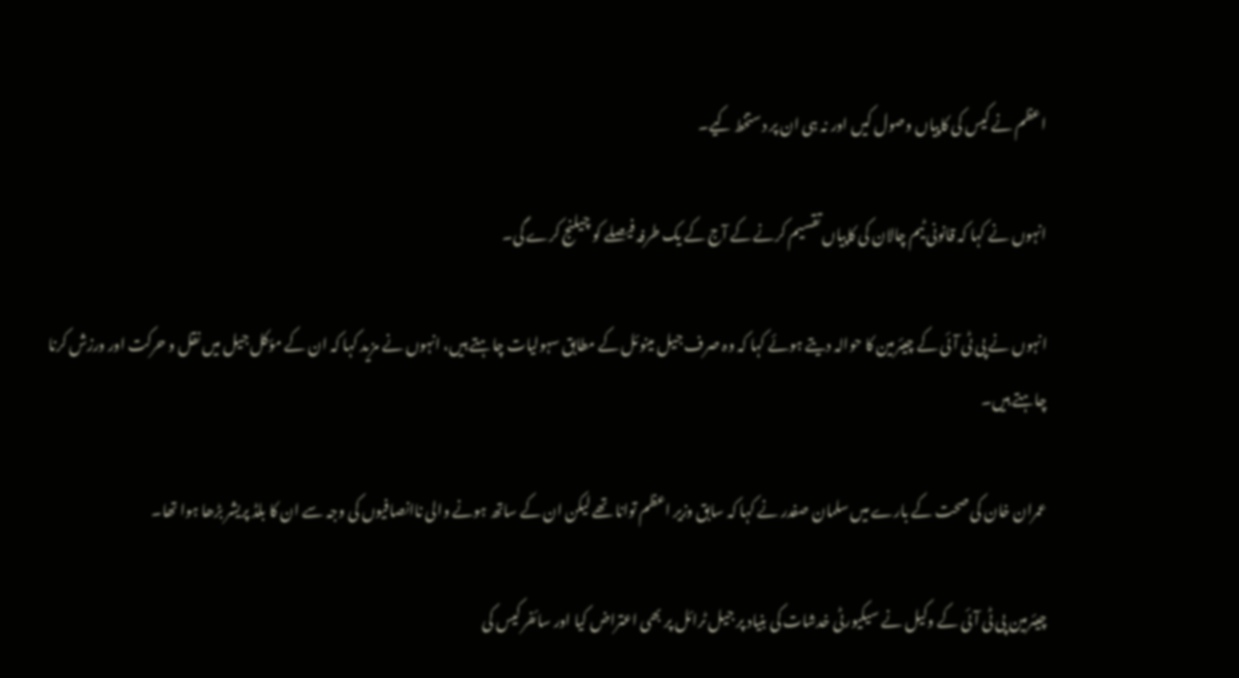اعظم نے کیس کی کاپیاں وصول کیں اور نہ ہی ان پر دستخط کیے۔

انہوں نے کہا کہ قانونی ٹیم چالان کی کاپیاں تقسیم کرنے کے آج کے یک طرفہ فیصلے کو چیلنج کرے گی۔

انہوں نے پی ٹی آئی کے چیئرمین کا حوالہ دیتے ہوئے کہا کہ وہ صرف جیل مینوئل کے مطابق سہولیات چاہتے ہیں، انہوں نے مزید کہا کہ ان کے مؤکل جیل میں نقل و حرکت اور ورزش کرنا چاہتے ہیں۔

عمران خان کی صحت کے بارے میں سلمان صفدر نے کہا کہ سابق وزیر اعظم توانا تھے لیکن ان کے ساتھ ہونے والی ناانصافیوں کی وجہ سے ان کا بلڈ پریشر بڑھا ہوا تھا۔

چیئرمین پی ٹی آئی کے وکیل نے سیکیورٹی خدشات کی بنیاد پر جیل ٹرائل پر بھی اعتراض کیا اور سائفر کیس کی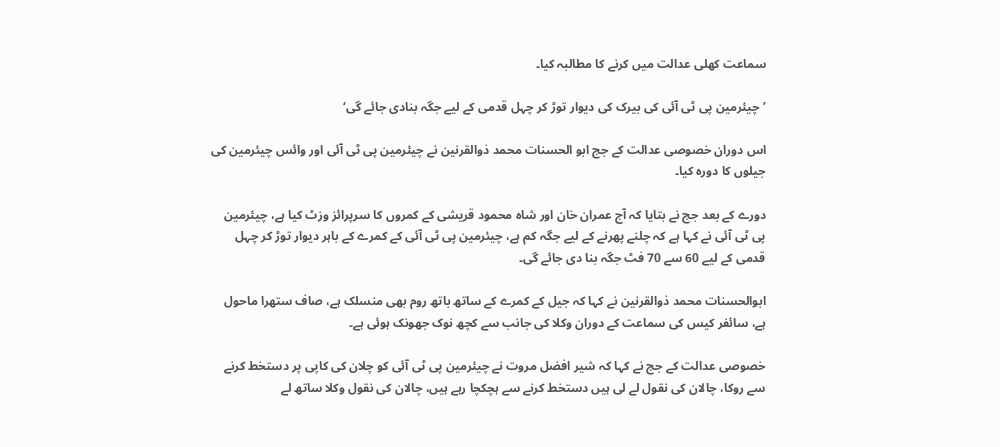سماعت کھلی عدالت میں کرنے کا مطالبہ کیا۔

’چیئرمین پی ٹی آئی کی بیرک کی دیوار توڑ کر چہل قدمی کے لیے جگہ بنادی جائے گی‘

اس دوران خصوصی عدالت کے جج ابو الحسنات محمد ذوالقرنین نے چیئرمین پی ٹی آئی اور وائس چیئرمین کی جیلوں کا دورہ کیا۔

دورے کے بعد جج نے بتایا کہ آج عمران خان اور شاہ محمود قریشی کے کمروں کا سرپرائز وزٹ کیا ہے، چیئرمین پی ٹی آئی نے کہا ہے کہ چلنے پھرنے کے لیے جگہ کم ہے، چیئرمین پی ٹی آئی کے کمرے کے باہر دیوار توڑ کر چہل قدمی کے لیے 60 سے 70 فٹ جگہ بنا دی جائے گی۔

ابوالحسنات محمد ذوالقرنین نے کہا کہ جیل کے کمرے کے ساتھ باتھ روم بھی منسلک ہے، صاف ستھرا ماحول ہے، سائفر کیس کی سماعت کے دوران وکلا کی جانب سے کچھ نوک جھونک ہوئی ہے۔

خصوصی عدالت کے جج نے کہا کہ شیر افضل مروت نے چیئرمین پی ٹی آئی کو چلان کی کاپی پر دستخط کرنے سے روکا، چالان کی نقول لے لی ہیں دستخط کرنے سے ہچکچا رہے ہیں، چالان کی نقول وکلا ساتھ لے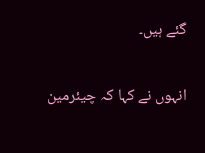گئے ہیں۔

انہوں نے کہا کہ چیئرمین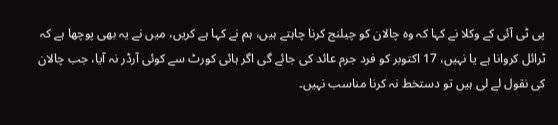پی ٹی آئی کے وکلا نے کہا کہ وہ چالان کو چیلنج کرنا چاہتے ہیں، ہم نے کہا ہے کریں، میں نے یہ بھی پوچھا ہے کہ ٹرائل کروانا ہے یا نہیں، 17 اکتوبر کو فرد جرم عائد کی جائے گی اگر ہائی کورٹ سے کوئی آرڈر نہ آیا، جب چالان کی نقول لے لی ہیں تو دستخط نہ کرنا مناسب نہیں۔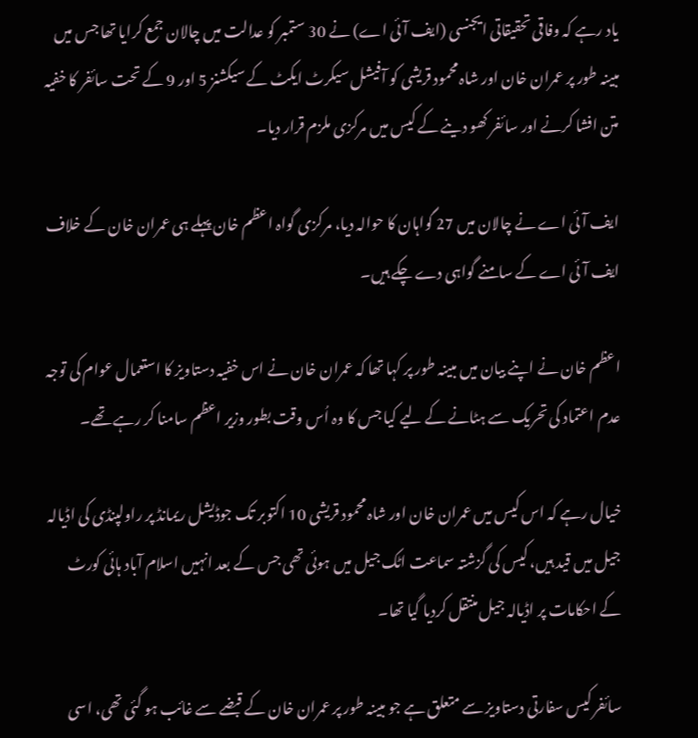یاد رہے کہ وفاقی تحقیقاتی ایجنسی (ایف آئی اے) نے 30 ستمبر کو عدالت میں چالان جمع کرایا تھا جس میں مبینہ طور پر عمران خان اور شاہ محمود قریشی کو آفیشل سیکرٹ ایکٹ کے سیکشنز 5 اور 9 کے تحت سائفر کا خفیہ متن افشا کرنے اور سائفر کھو دینے کے کیس میں مرکزی ملزم قرار دیا۔

ایف آئی اے نے چالان میں 27 گواہان کا حوالہ دیا، مرکزی گواہ اعظم خان پہلے ہی عمران خان کے خلاف ایف آئی اے کے سامنے گواہی دے چکے ہیں۔

اعظم خان نے اپنے بیان میں مبینہ طور پر کہا تھا کہ عمران خان نے اس خفیہ دستاویز کا استعمال عوام کی توجہ عدم اعتماد کی تحریک سے ہٹانے کے لیے کیا جس کا وہ اُس وقت بطور وزیر اعظم سامنا کر رہے تھے۔

خیال رہے کہ اس کیس میں عمران خان اور شاہ محمود قریشی 10 اکتوبر تک جوڈیشل ریمانڈ پر راولپنڈی کی اڈیالہ جیل میں قید ہیں، کیس کی گزشتہ سماعت اٹک جیل میں ہوئی تھی جس کے بعد انہیں اسلام آباد ہائی کورٹ کے احکامات پر اڈیالہ جیل منتقل کردیا گیا تھا۔

سائفر کیس سفارتی دستاویز سے متعلق ہے جو مبینہ طور پر عمران خان کے قبضے سے غائب ہو گئی تھی، اسی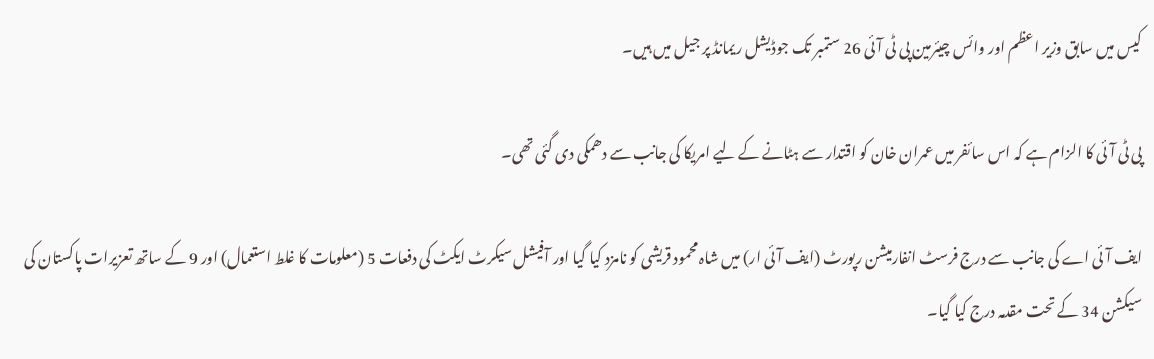کیس میں سابق وزیر اعظم اور وائس چیئرمین پی ٹی آئی 26 ستمبر تک جوڈیشل ریمانڈ پر جیل میں ہیں۔

پی ٹی آئی کا الزام ہے کہ اس سائفر میں عمران خان کو اقتدار سے ہٹانے کے لیے امریکا کی جانب سے دھمکی دی گئی تھی۔

ایف آئی اے کی جانب سے درج فرسٹ انفارمیشن رپورٹ (ایف آئی ار) میں شاہ محمود قریشی کو نامزد کیا گیا اور آفیشل سیکرٹ ایکٹ کی دفعات 5 (معلومات کا غلط استعمال) اور 9 کے ساتھ تعزیرات پاکستان کی سیکشن 34 کے تحت مقدمہ درج کیا گیا۔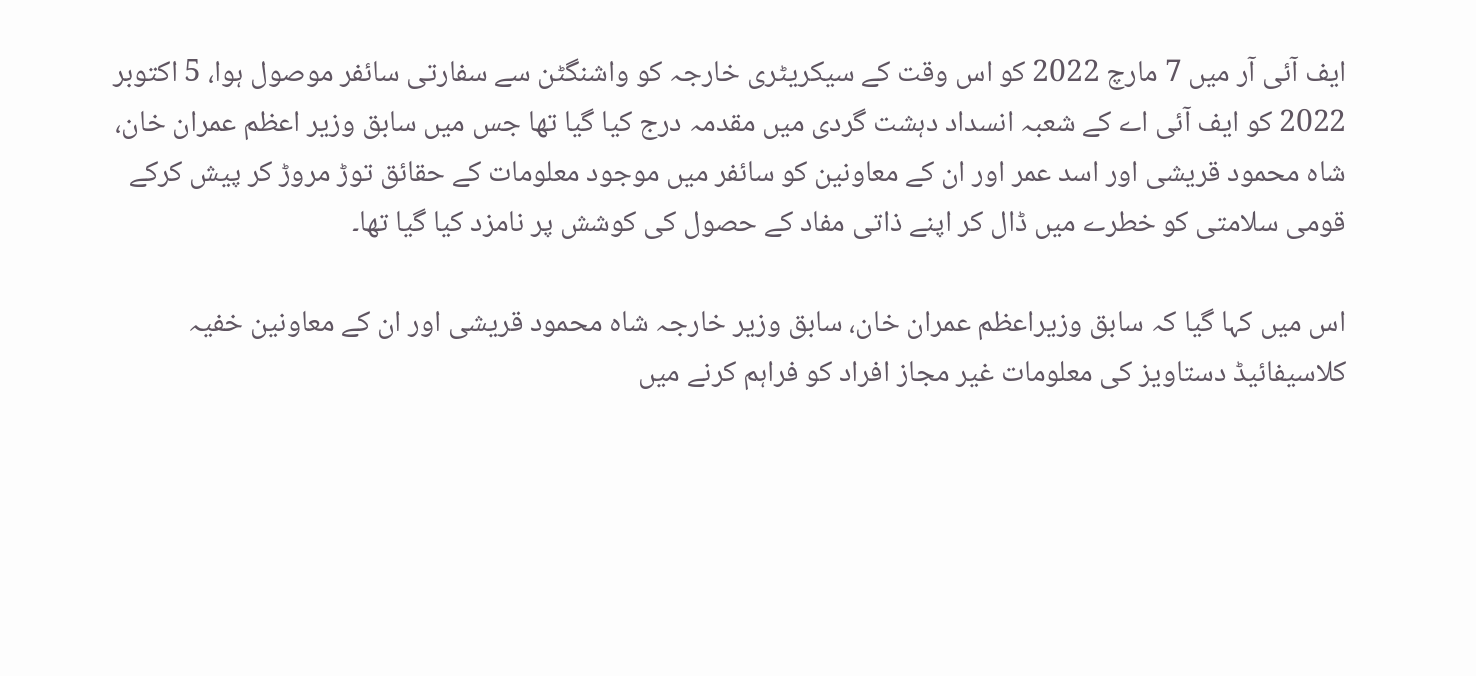ایف آئی آر میں 7 مارچ 2022 کو اس وقت کے سیکریٹری خارجہ کو واشنگٹن سے سفارتی سائفر موصول ہوا، 5 اکتوبر 2022 کو ایف آئی اے کے شعبہ انسداد دہشت گردی میں مقدمہ درج کیا گیا تھا جس میں سابق وزیر اعظم عمران خان، شاہ محمود قریشی اور اسد عمر اور ان کے معاونین کو سائفر میں موجود معلومات کے حقائق توڑ مروڑ کر پیش کرکے قومی سلامتی کو خطرے میں ڈال کر اپنے ذاتی مفاد کے حصول کی کوشش پر نامزد کیا گیا تھا۔

اس میں کہا گیا کہ سابق وزیراعظم عمران خان، سابق وزیر خارجہ شاہ محمود قریشی اور ان کے معاونین خفیہ کلاسیفائیڈ دستاویز کی معلومات غیر مجاز افراد کو فراہم کرنے میں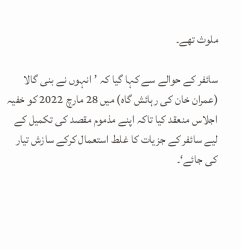ملوث تھے۔

سائفر کے حوالے سے کہا گیا کہ ’انہوں نے بنی گالا (عمران خان کی رہائش گاہ) میں 28 مارچ 2022 کو خفیہ اجلاس منعقد کیا تاکہ اپنے مذموم مقصد کی تکمیل کے لیے سائفر کے جزیات کا غلط استعمال کرکے سازش تیار کی جائے‘۔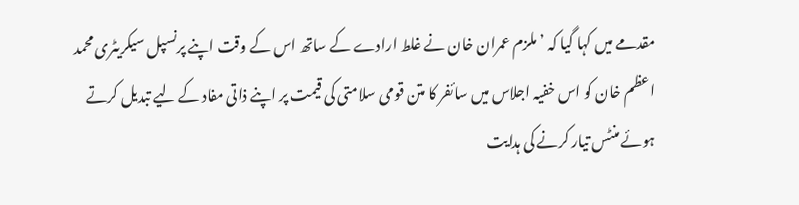مقدمے میں کہا گیا کہ ’ملزم عمران خان نے غلط ارادے کے ساتھ اس کے وقت اپنے پرنسپل سیکریٹری محمد اعظم خان کو اس خفیہ اجلاس میں سائفر کا متن قومی سلامتی کی قیمت پر اپنے ذاتی مفاد کے لیے تبدیل کرتے ہوئے منٹس تیار کرنے کی ہدایت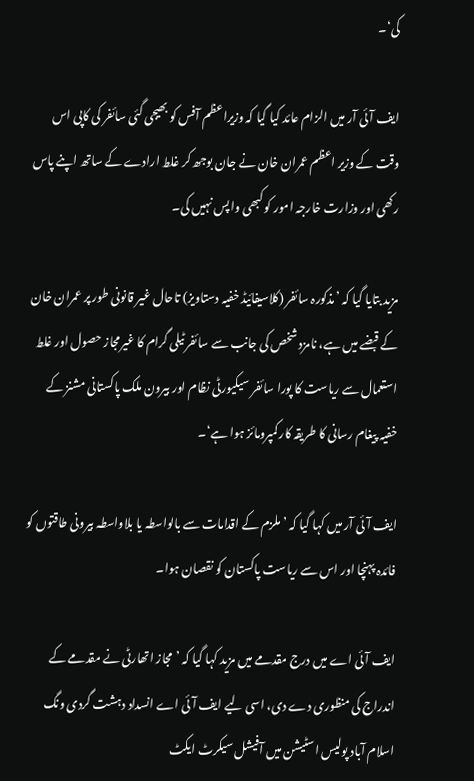کی‘۔

ایف آئی آر میں الزام عائد کیا گیا کہ وزیراعظم آفس کو بھیجی گئی سائفر کی کاپی اس وقت کے وزیر اعظم عمران خان نے جان بوجھ کر غلط ارادے کے ساتھ اپنے پاس رکھی اور وزارت خارجہ امور کو کبھی واپس نہیں کی۔

مزید بتایا گیا کہ ’مذکورہ سائفر (کلاسیفائیڈ خفیہ دستاویز) تاحال غیر قانونی طور پر عمران خان کے قبضے میں ہے، نامزد شخص کی جانب سے سائفر ٹیلی گرام کا غیرمجاز حصول اور غلط استعمال سے ریاست کا پورا سائفر سیکیورٹی نظام اور بیرون ملک پاکستانی مشنز کے خفیہ پیغام رسانی کا طریقہ کار کمپرومائز ہوا ہے‘۔

ایف آئی آر میں کہا گیا کہ ’ملزم کے اقدامات سے بالواسطہ یا بلاواسطہ بیرونی طاقتوں کو فائدہ پہنچا اور اس سے ریاست پاکستان کو نقصان ہوا۔

ایف آئی اے میں درج مقدمے میں مزید کہا گیا کہ ’مجاز اتھارٹی نے مقدمے کے اندراج کی منظوری دے دی، اسی لیے ایف آئی اے انسداد دہشت گردی ونگ اسلام آباد پولیس اسٹیشن میں آفیشل سیکرٹ ایکٹ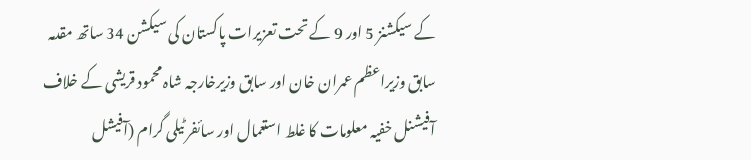کے سیکشنز 5 اور 9 کے تحت تعزیرات پاکستان کی سیکشن 34 ساتھ مقدمہ سابق وزیراعظم عمران خان اور سابق وزیرخارجہ شاہ محمود قریشی کے خلاف آفیشنل خفیہ معلومات کا غلط استعمال اور سائفر ٹیلی گرام (آفیشل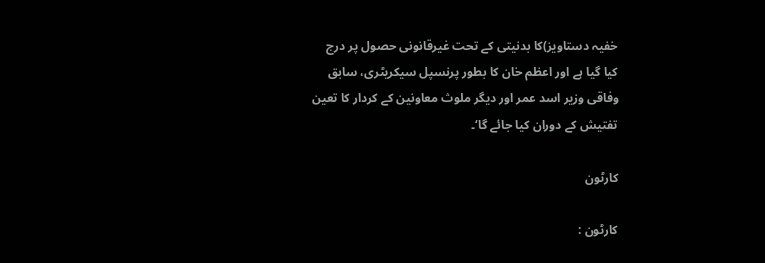خفیہ دستاویز)کا بدنیتی کے تحت غیرقانونی حصول پر درج کیا گیا ہے اور اعظم خان کا بطور پرنسپل سیکریٹری، سابق وفاقی وزیر اسد عمر اور دیگر ملوث معاونین کے کردار کا تعین تفتیش کے دوران کیا جائے گا‘۔

کارٹون

کارٹون :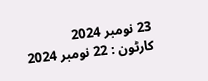23 نومبر 2024
کارٹون : 22 نومبر 2024